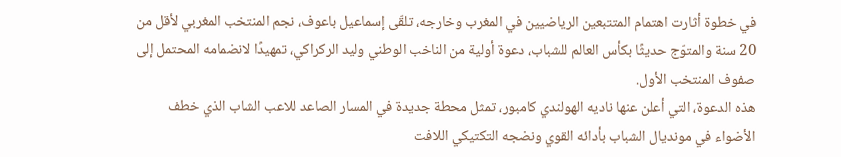في خطوة أثارت اهتمام المتتبعين الرياضيين في المغرب وخارجه، تلقّى إسماعيل باعوف، نجم المنتخب المغربي لأقل من 20 سنة والمتوّج حديثًا بكأس العالم للشباب، دعوة أولية من الناخب الوطني وليد الركراكي، تمهيدًا لانضمامه المحتمل إلى صفوف المنتخب الأول.
هذه الدعوة، التي أعلن عنها ناديه الهولندي كامبور، تمثل محطة جديدة في المسار الصاعد للاعب الشاب الذي خطف الأضواء في مونديال الشباب بأدائه القوي ونضجه التكتيكي اللافت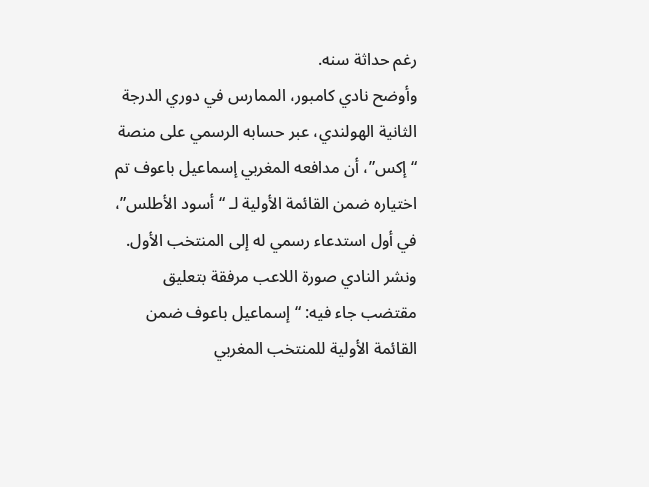رغم حداثة سنه.
وأوضح نادي كامبور، الممارس في دوري الدرجة الثانية الهولندي، عبر حسابه الرسمي على منصة “إكس”، أن مدافعه المغربي إسماعيل باعوف تم اختياره ضمن القائمة الأولية لـ “أسود الأطلس”، في أول استدعاء رسمي له إلى المنتخب الأول.
ونشر النادي صورة اللاعب مرفقة بتعليق مقتضب جاء فيه: “إسماعيل باعوف ضمن القائمة الأولية للمنتخب المغربي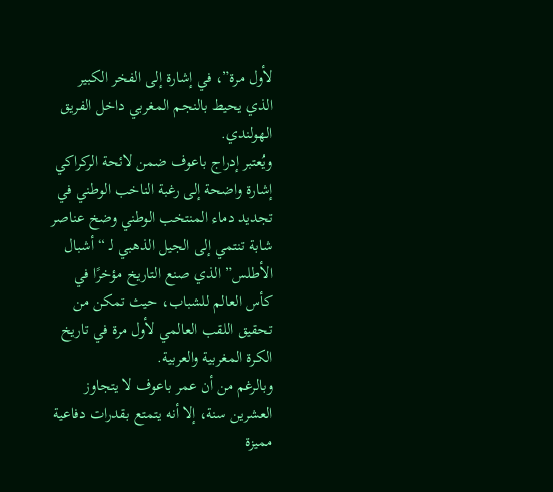لأول مرة”، في إشارة إلى الفخر الكبير الذي يحيط بالنجم المغربي داخل الفريق الهولندي.
ويُعتبر إدراج باعوف ضمن لائحة الركراكي إشارة واضحة إلى رغبة الناخب الوطني في تجديد دماء المنتخب الوطني وضخ عناصر شابة تنتمي إلى الجيل الذهبي لـ “أشبال الأطلس” الذي صنع التاريخ مؤخرًا في كأس العالم للشباب، حيث تمكن من تحقيق اللقب العالمي لأول مرة في تاريخ الكرة المغربية والعربية.
وبالرغم من أن عمر باعوف لا يتجاوز العشرين سنة، إلا أنه يتمتع بقدرات دفاعية مميزة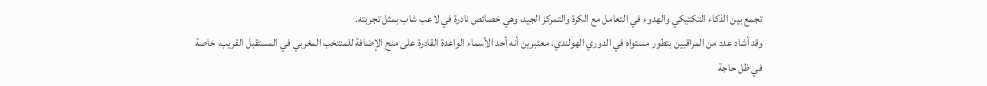تجمع بين الذكاء التكتيكي والهدوء في التعامل مع الكرة والتمركز الجيد، وهي خصائص نادرة في لاعب شاب بمثل تجربته.
وقد أشاد عدد من المراقبين بتطور مستواه في الدوري الهولندي، معتبرين أنه أحد الأسماء الواعدة القادرة على منح الإضافة للمنتخب المغربي في المستقبل القريب، خاصة في ظل حاجة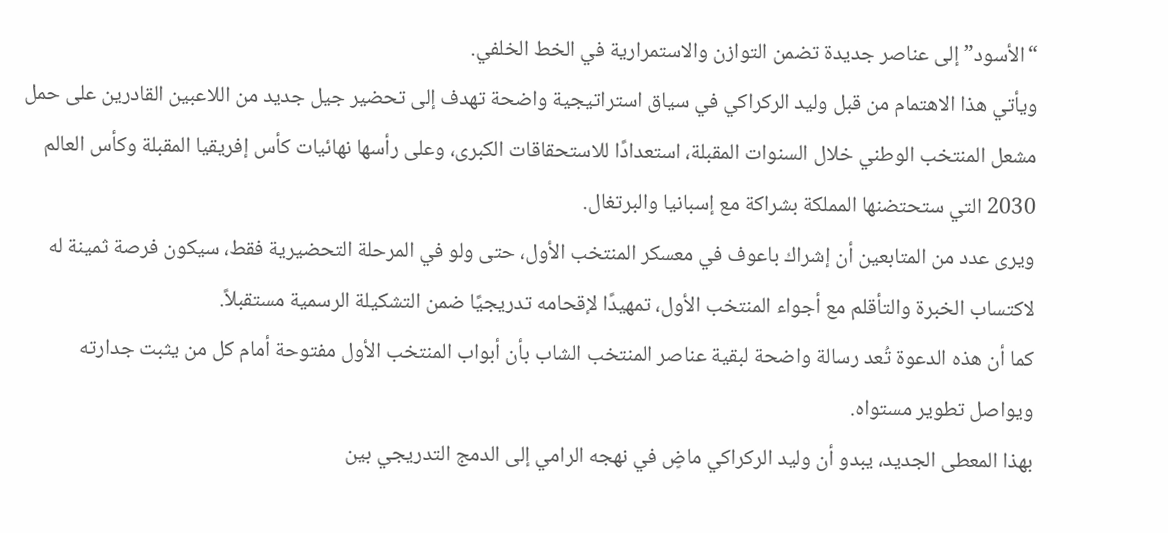“الأسود” إلى عناصر جديدة تضمن التوازن والاستمرارية في الخط الخلفي.
ويأتي هذا الاهتمام من قبل وليد الركراكي في سياق استراتيجية واضحة تهدف إلى تحضير جيل جديد من اللاعبين القادرين على حمل مشعل المنتخب الوطني خلال السنوات المقبلة، استعدادًا للاستحقاقات الكبرى، وعلى رأسها نهائيات كأس إفريقيا المقبلة وكأس العالم 2030 التي ستحتضنها المملكة بشراكة مع إسبانيا والبرتغال.
ويرى عدد من المتابعين أن إشراك باعوف في معسكر المنتخب الأول، حتى ولو في المرحلة التحضيرية فقط، سيكون فرصة ثمينة له لاكتساب الخبرة والتأقلم مع أجواء المنتخب الأول، تمهيدًا لإقحامه تدريجيًا ضمن التشكيلة الرسمية مستقبلاً.
كما أن هذه الدعوة تُعد رسالة واضحة لبقية عناصر المنتخب الشاب بأن أبواب المنتخب الأول مفتوحة أمام كل من يثبت جدارته ويواصل تطوير مستواه.
بهذا المعطى الجديد، يبدو أن وليد الركراكي ماضٍ في نهجه الرامي إلى الدمج التدريجي بين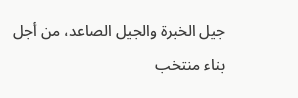جيل الخبرة والجيل الصاعد، من أجل بناء منتخب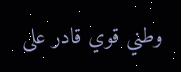وطني قوي قادر على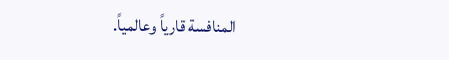المنافسة قارياً وعالمياً.